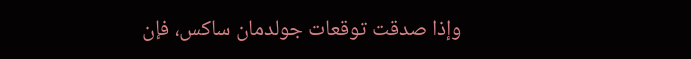وإذا صدقت توقعات جولدمان ساكس، فإن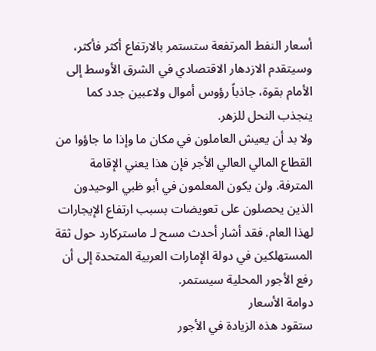أسعار النفط المرتفعة ستستمر بالارتفاع أكثر فأكثر، وسيتقدم الازدهار الاقتصادي في الشرق الأوسط إلى الأمام بقوة، جاذباً رؤوس أموال ولاعبين جدد كما ينجذب النحل للزهر.
ولا بد أن يعيش العاملون في مكان ما وإذا ما جاؤوا من القطاع المالي العالي الأجر فإن هذا يعني الإقامة المترفة. ولن يكون المعلمون في أبو ظبي الوحيدون الذين يحصلون على تعويضات بسبب ارتفاع الإيجارات لهذا العام. فقد أشار أحدث مسح لـ ماستركارد حول ثقة المستهلكين في دولة الإمارات العربية المتحدة إلى أن رفع الأجور المحلية سيستمر.
دوامة الأسعار
ستقود هذه الزيادة في الأجور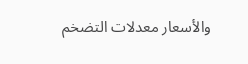والأسعار معدلات التضخم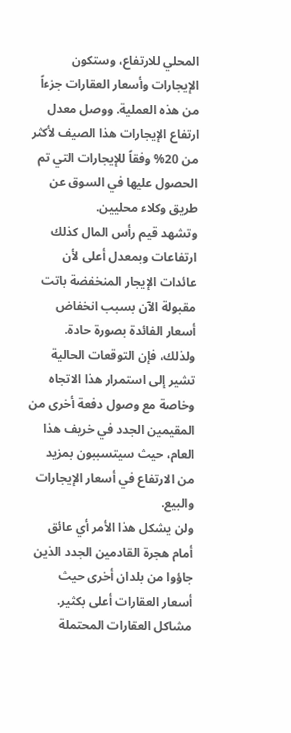المحلي للارتفاع، وستكون الإيجارات وأسعار العقارات جزءاً من هذه العملية. ووصل معدل ارتفاع الإيجارات هذا الصيف لأكثر من 20% وفقاً للإيجارات التي تم الحصول عليها في السوق عن طريق وكلاء محليين.
وتشهد قيم رأس المال كذلك ارتفاعات وبمعدل أعلى لأن عائدات الإيجار المنخفضة باتت مقبولة الآن بسبب انخفاض أسعار الفائدة بصورة حادة. ولذلك، فإن التوقعات الحالية تشير إلى استمرار هذا الاتجاه وخاصة مع وصول دفعة أخرى من المقيمين الجدد في خريف هذا العام، حيث سيتسببون بمزيد من الارتفاع في أسعار الإيجارات والبيع.
ولن يشكل هذا الأمر أي عائق أمام هجرة القادمين الجدد الذين جاؤوا من بلدان أخرى حيث أسعار العقارات أعلى بكثير.
مشاكل العقارات المحتملة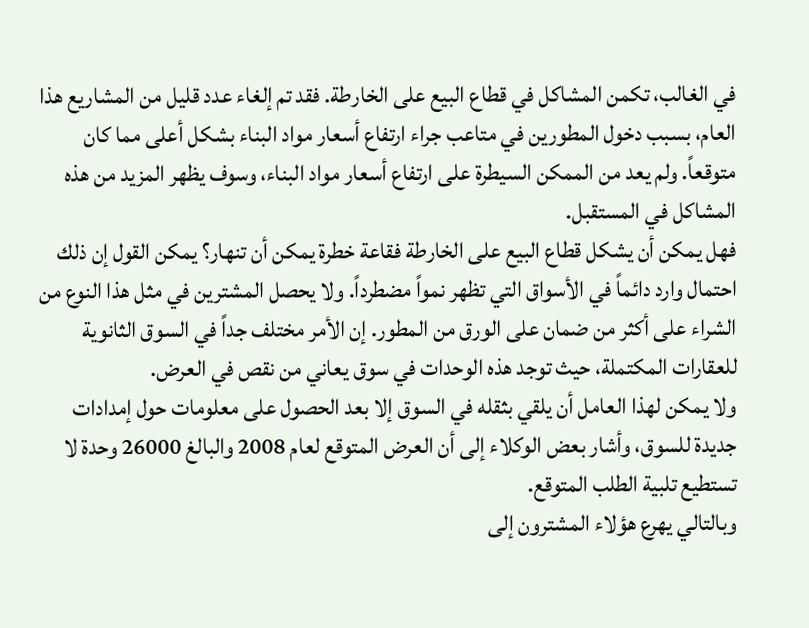في الغالب، تكمن المشاكل في قطاع البيع على الخارطة. فقد تم إلغاء عدد قليل من المشاريع هذا العام، بسبب دخول المطورين في متاعب جراء ارتفاع أسعار مواد البناء بشكل أعلى مما كان متوقعاً. ولم يعد من الممكن السيطرة على ارتفاع أسعار مواد البناء، وسوف يظهر المزيد من هذه المشاكل في المستقبل.
فهل يمكن أن يشكل قطاع البيع على الخارطة فقاعة خطرة يمكن أن تنهار؟ يمكن القول إن ذلك احتمال وارد دائماً في الأسواق التي تظهر نمواً مضطرداً. ولا يحصل المشترين في مثل هذا النوع من الشراء على أكثر من ضمان على الورق من المطور. إن الأمر مختلف جداً في السوق الثانوية للعقارات المكتملة، حيث توجد هذه الوحدات في سوق يعاني من نقص في العرض.
ولا يمكن لهذا العامل أن يلقي بثقله في السوق إلا بعد الحصول على معلومات حول إمدادات جديدة للسوق، وأشار بعض الوكلاء إلى أن العرض المتوقع لعام 2008 والبالغ 26000 وحدة لا تستطيع تلبية الطلب المتوقع.
وبالتالي يهرع هؤلاء المشترون إلى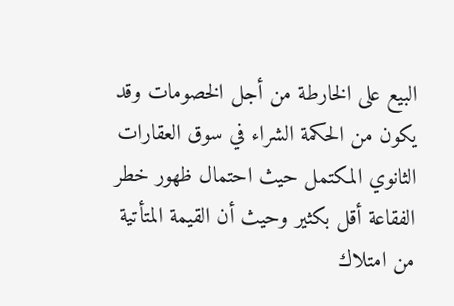البيع على الخارطة من أجل الخصومات وقد يكون من الحكمة الشراء في سوق العقارات الثانوي المكتمل حيث احتمال ظهور خطر الفقاعة أقل بكثير وحيث أن القيمة المتأتية من امتلاك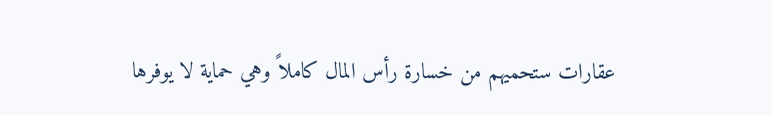عقارات ستحميهم من خسارة رأس المال كاملاً وهي حماية لا يوفرها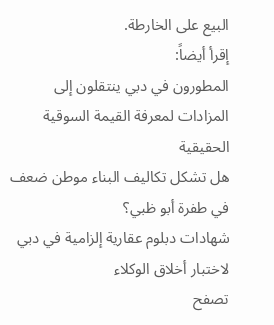البيع على الخارطة.
إقرأ أيضاً:
المطورون في دبي ينتقلون إلى المزادات لمعرفة القيمة السوقية الحقيقية
هل تشكل تكاليف البناء موطن ضعف في طفرة أبو ظبي؟
شهادات دبلوم عقارية إلزامية في دبي لاختبار أخلاق الوكلاء
تصفح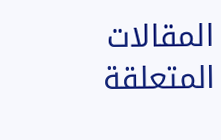المقالات المتعلقة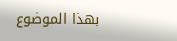بهذا الموضوع